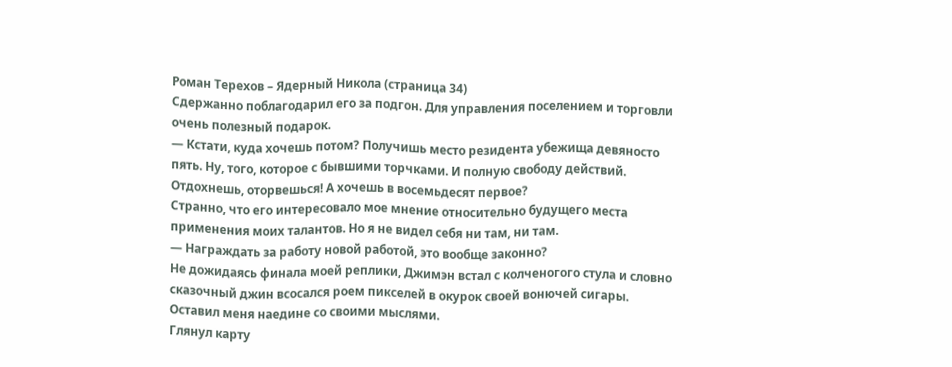Роман Терехов – Ядерный Никола (страница 34)
Сдержанно поблагодарил его за подгон. Для управления поселением и торговли очень полезный подарок.
— Кстати, куда хочешь потом? Получишь место резидента убежища девяносто пять. Ну, того, которое с бывшими торчками. И полную свободу действий. Отдохнешь, оторвешься! А хочешь в восемьдесят первое?
Странно, что его интересовало мое мнение относительно будущего места применения моих талантов. Но я не видел себя ни там, ни там.
— Награждать за работу новой работой, это вообще законно?
Не дожидаясь финала моей реплики, Джимэн встал с колченогого стула и словно сказочный джин всосался роем пикселей в окурок своей вонючей сигары. Оставил меня наедине со своими мыслями.
Глянул карту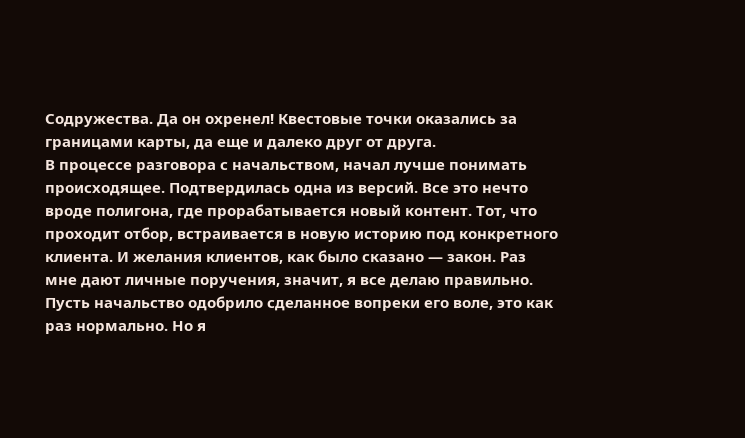Содружества. Да он охренел! Квестовые точки оказались за границами карты, да еще и далеко друг от друга.
В процессе разговора с начальством, начал лучше понимать происходящее. Подтвердилась одна из версий. Все это нечто вроде полигона, где прорабатывается новый контент. Тот, что проходит отбор, встраивается в новую историю под конкретного клиента. И желания клиентов, как было сказано — закон. Раз мне дают личные поручения, значит, я все делаю правильно. Пусть начальство одобрило сделанное вопреки его воле, это как раз нормально. Но я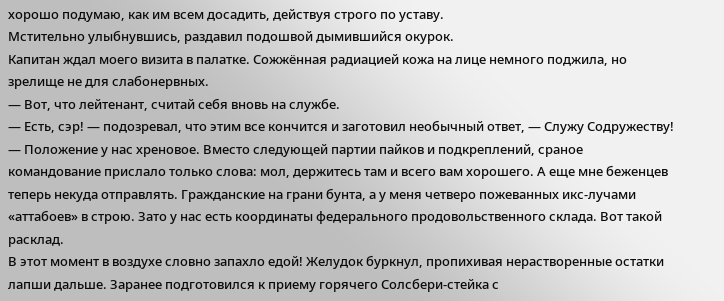хорошо подумаю, как им всем досадить, действуя строго по уставу.
Мстительно улыбнувшись, раздавил подошвой дымившийся окурок.
Капитан ждал моего визита в палатке. Сожжённая радиацией кожа на лице немного поджила, но зрелище не для слабонервных.
— Вот, что лейтенант, считай себя вновь на службе.
— Есть, сэр! — подозревал, что этим все кончится и заготовил необычный ответ, — Служу Содружеству!
— Положение у нас хреновое. Вместо следующей партии пайков и подкреплений, сраное командование прислало только слова: мол, держитесь там и всего вам хорошего. А еще мне беженцев теперь некуда отправлять. Гражданские на грани бунта, а у меня четверо пожеванных икс-лучами «аттабоев» в строю. Зато у нас есть координаты федерального продовольственного склада. Вот такой расклад.
В этот момент в воздухе словно запахло едой! Желудок буркнул, пропихивая нерастворенные остатки лапши дальше. Заранее подготовился к приему горячего Солсбери-стейка с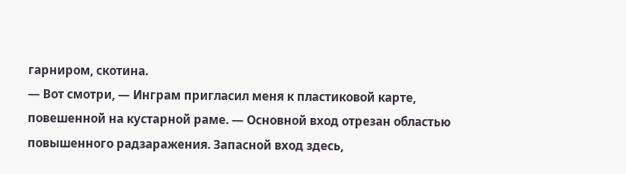гарниром, скотина.
— Вот смотри, — Инграм пригласил меня к пластиковой карте, повешенной на кустарной раме. — Основной вход отрезан областью повышенного радзаражения. Запасной вход здесь,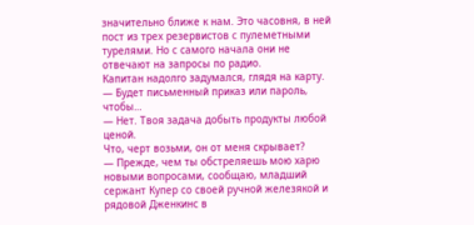значительно ближе к нам. Это часовня, в ней пост из трех резервистов с пулеметными турелями. Но с самого начала они не отвечают на запросы по радио.
Капитан надолго задумался, глядя на карту.
— Будет письменный приказ или пароль, чтобы…
— Нет. Твоя задача добыть продукты любой ценой.
Что, черт возьми, он от меня скрывает?
— Прежде, чем ты обстреляешь мою харю новыми вопросами, сообщаю, младший сержант Купер со своей ручной железякой и рядовой Дженкинс в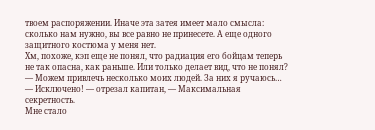твоем распоряжении. Иначе эта затея имеет мало смысла: сколько нам нужно, вы все равно не принесете. А еще одного защитного костюма у меня нет.
Хм, похоже, кэп еще не понял, что радиация его бойцам теперь не так опасна, как раньше. Или только делает вид, что не понял?
— Можем привлечь несколько моих людей. За них я ручаюсь…
— Исключено! — отрезал капитан, — Максимальная секретность.
Мне стало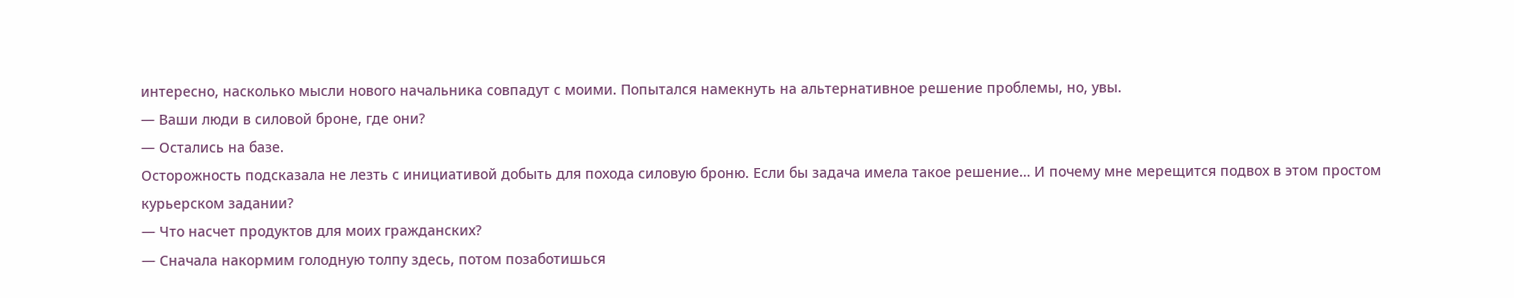интересно, насколько мысли нового начальника совпадут с моими. Попытался намекнуть на альтернативное решение проблемы, но, увы.
— Ваши люди в силовой броне, где они?
— Остались на базе.
Осторожность подсказала не лезть с инициативой добыть для похода силовую броню. Если бы задача имела такое решение… И почему мне мерещится подвох в этом простом курьерском задании?
— Что насчет продуктов для моих гражданских?
— Сначала накормим голодную толпу здесь, потом позаботишься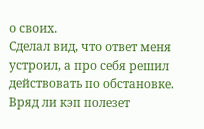о своих.
Сделал вид, что ответ меня устроил, а про себя решил действовать по обстановке. Вряд ли кэп полезет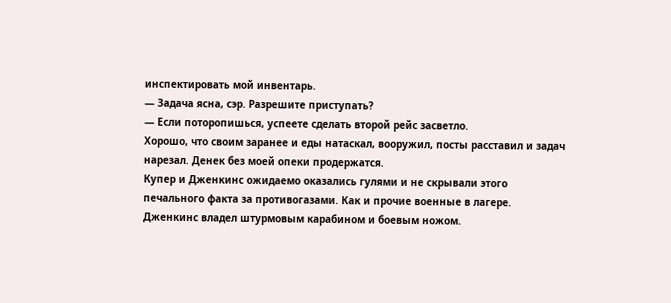инспектировать мой инвентарь.
— Задача ясна, сэр. Разрешите приступать?
— Если поторопишься, успеете сделать второй рейс засветло.
Хорошо, что своим заранее и еды натаскал, вооружил, посты расставил и задач нарезал. Денек без моей опеки продержатся.
Купер и Дженкинс ожидаемо оказались гулями и не скрывали этого печального факта за противогазами. Как и прочие военные в лагере. Дженкинс владел штурмовым карабином и боевым ножом.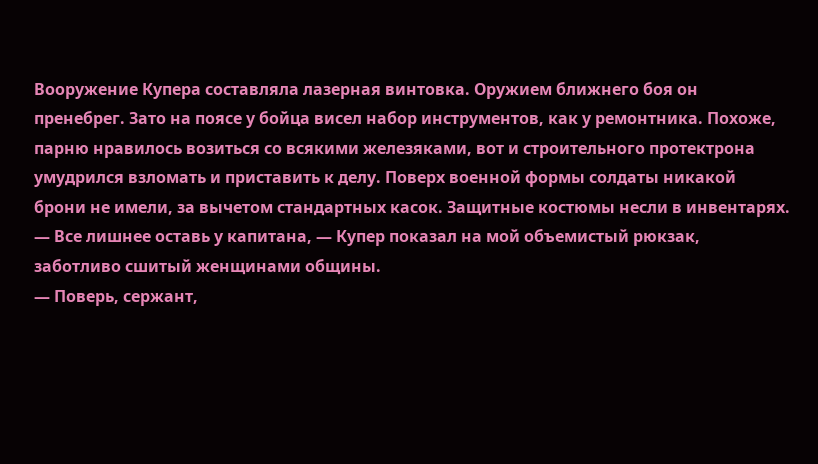Вооружение Купера составляла лазерная винтовка. Оружием ближнего боя он пренебрег. Зато на поясе у бойца висел набор инструментов, как у ремонтника. Похоже, парню нравилось возиться со всякими железяками, вот и строительного протектрона умудрился взломать и приставить к делу. Поверх военной формы солдаты никакой брони не имели, за вычетом стандартных касок. Защитные костюмы несли в инвентарях.
— Все лишнее оставь у капитана, — Купер показал на мой объемистый рюкзак, заботливо сшитый женщинами общины.
— Поверь, сержант,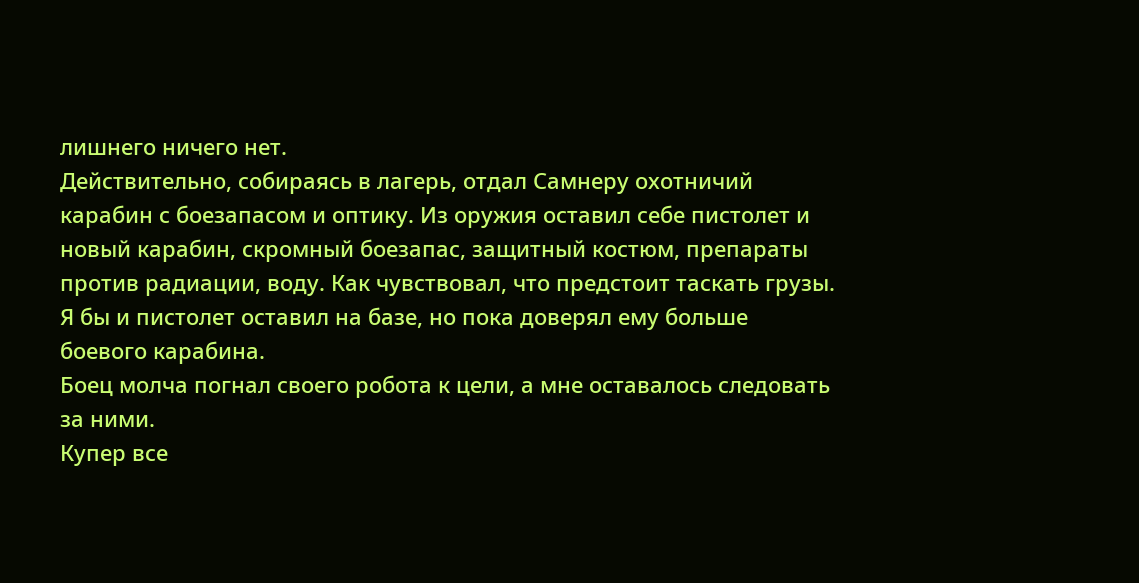лишнего ничего нет.
Действительно, собираясь в лагерь, отдал Самнеру охотничий карабин с боезапасом и оптику. Из оружия оставил себе пистолет и новый карабин, скромный боезапас, защитный костюм, препараты против радиации, воду. Как чувствовал, что предстоит таскать грузы. Я бы и пистолет оставил на базе, но пока доверял ему больше боевого карабина.
Боец молча погнал своего робота к цели, а мне оставалось следовать за ними.
Купер все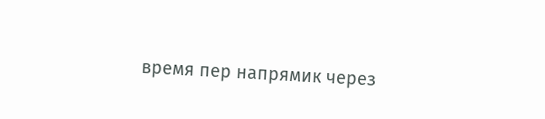время пер напрямик через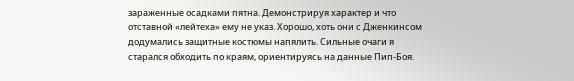зараженные осадками пятна. Демонстрируя характер и что отставной «лейтеха» ему не указ. Хорошо, хоть они с Дженкинсом додумались защитные костюмы напялить. Сильные очаги я старался обходить по краям, ориентируясь на данные Пип-Боя.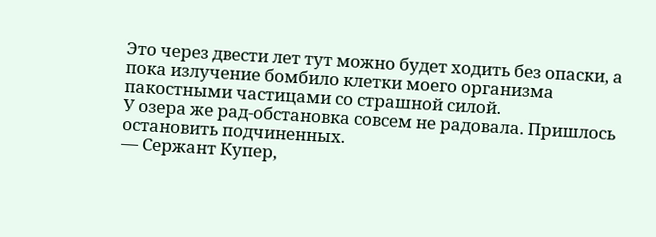Это через двести лет тут можно будет ходить без опаски, а пока излучение бомбило клетки моего организма пакостными частицами со страшной силой.
У озера же рад-обстановка совсем не радовала. Пришлось остановить подчиненных.
— Сержант Купер,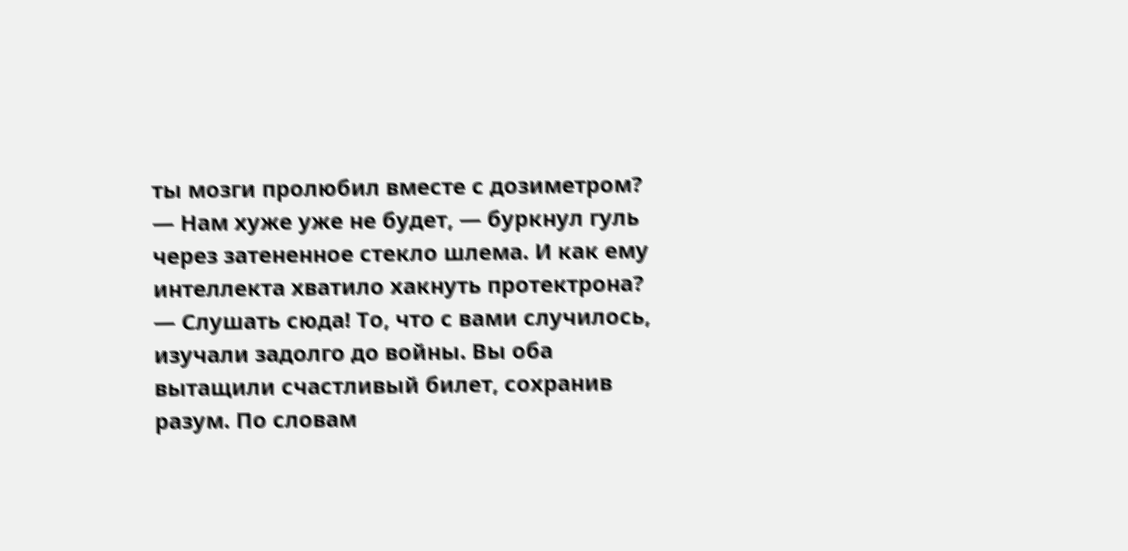ты мозги пролюбил вместе с дозиметром?
— Нам хуже уже не будет, — буркнул гуль через затененное стекло шлема. И как ему интеллекта хватило хакнуть протектрона?
— Слушать сюда! То, что с вами случилось, изучали задолго до войны. Вы оба вытащили счастливый билет, сохранив разум. По словам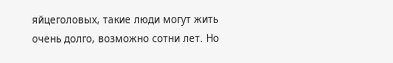яйцеголовых, такие люди могут жить очень долго, возможно сотни лет. Но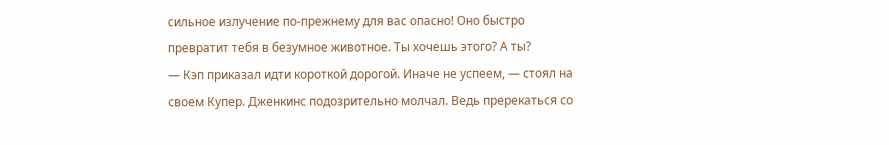сильное излучение по-прежнему для вас опасно! Оно быстро превратит тебя в безумное животное. Ты хочешь этого? А ты?
— Кэп приказал идти короткой дорогой. Иначе не успеем, — стоял на своем Купер. Дженкинс подозрительно молчал. Ведь пререкаться со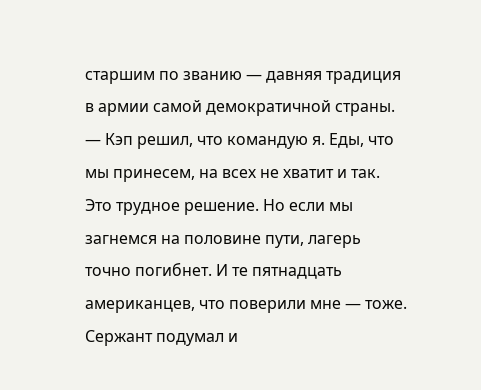старшим по званию — давняя традиция в армии самой демократичной страны.
— Кэп решил, что командую я. Еды, что мы принесем, на всех не хватит и так. Это трудное решение. Но если мы загнемся на половине пути, лагерь точно погибнет. И те пятнадцать американцев, что поверили мне — тоже.
Сержант подумал и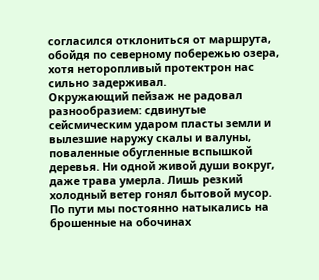согласился отклониться от маршрута, обойдя по северному побережью озера, хотя неторопливый протектрон нас сильно задерживал.
Окружающий пейзаж не радовал разнообразием: сдвинутые сейсмическим ударом пласты земли и вылезшие наружу скалы и валуны, поваленные обугленные вспышкой деревья. Ни одной живой души вокруг, даже трава умерла. Лишь резкий холодный ветер гонял бытовой мусор.
По пути мы постоянно натыкались на брошенные на обочинах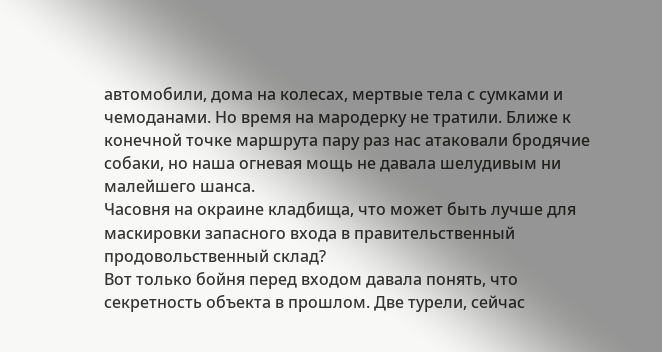автомобили, дома на колесах, мертвые тела с сумками и чемоданами. Но время на мародерку не тратили. Ближе к конечной точке маршрута пару раз нас атаковали бродячие собаки, но наша огневая мощь не давала шелудивым ни малейшего шанса.
Часовня на окраине кладбища, что может быть лучше для маскировки запасного входа в правительственный продовольственный склад?
Вот только бойня перед входом давала понять, что секретность объекта в прошлом. Две турели, сейчас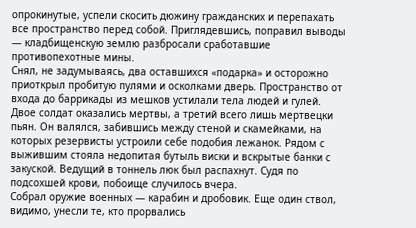опрокинутые, успели скосить дюжину гражданских и перепахать все пространство перед собой. Приглядевшись, поправил выводы — кладбищенскую землю разбросали сработавшие противопехотные мины.
Снял, не задумываясь, два оставшихся «подарка» и осторожно приоткрыл пробитую пулями и осколками дверь. Пространство от входа до баррикады из мешков устилали тела людей и гулей.
Двое солдат оказались мертвы, а третий всего лишь мертвецки пьян. Он валялся, забившись между стеной и скамейками, на которых резервисты устроили себе подобия лежанок. Рядом с выжившим стояла недопитая бутыль виски и вскрытые банки с закуской. Ведущий в тоннель люк был распахнут. Судя по подсохшей крови, побоище случилось вчера.
Собрал оружие военных — карабин и дробовик. Еще один ствол, видимо, унесли те, кто прорвались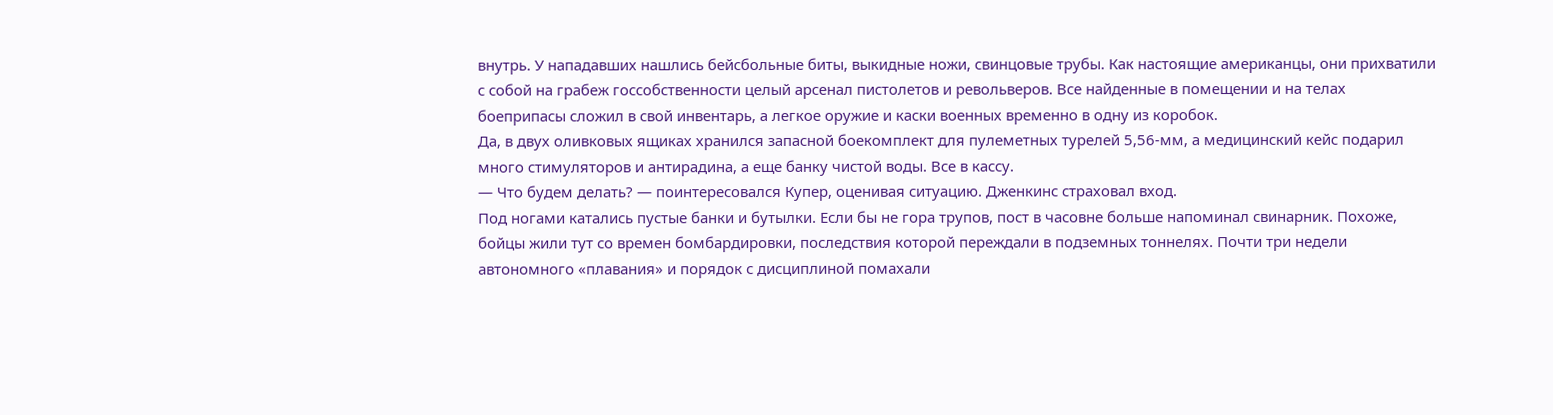внутрь. У нападавших нашлись бейсбольные биты, выкидные ножи, свинцовые трубы. Как настоящие американцы, они прихватили с собой на грабеж госсобственности целый арсенал пистолетов и револьверов. Все найденные в помещении и на телах боеприпасы сложил в свой инвентарь, а легкое оружие и каски военных временно в одну из коробок.
Да, в двух оливковых ящиках хранился запасной боекомплект для пулеметных турелей 5,56-мм, а медицинский кейс подарил много стимуляторов и антирадина, а еще банку чистой воды. Все в кассу.
— Что будем делать? — поинтересовался Купер, оценивая ситуацию. Дженкинс страховал вход.
Под ногами катались пустые банки и бутылки. Если бы не гора трупов, пост в часовне больше напоминал свинарник. Похоже, бойцы жили тут со времен бомбардировки, последствия которой переждали в подземных тоннелях. Почти три недели автономного «плавания» и порядок с дисциплиной помахали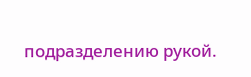подразделению рукой.